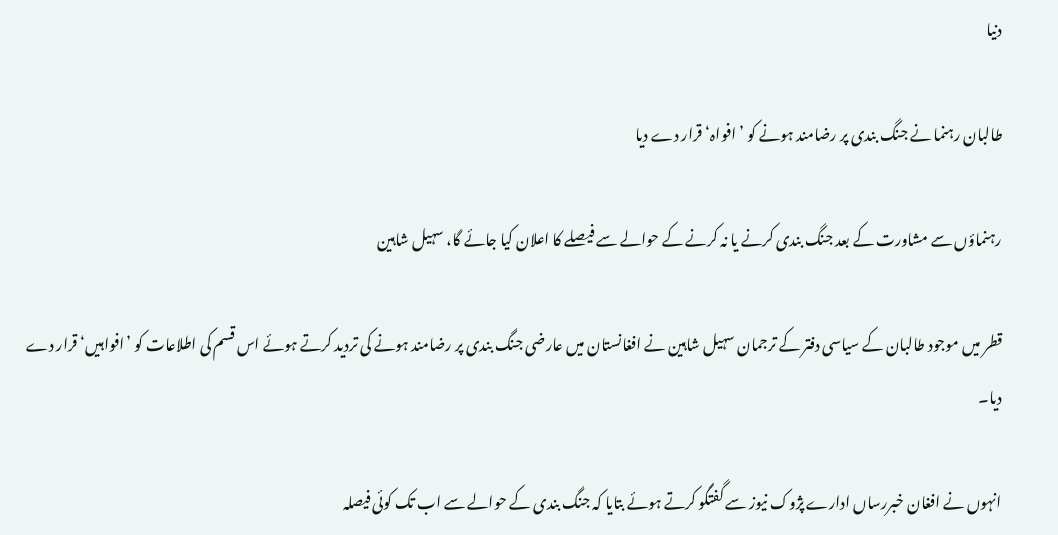دنیا

طالبان رہنما نے جنگ بندی پر رضامند ہونے کو ’افواہ‘ قرار دے دیا

رہنماؤں سے مشاورت کے بعد جنگ بندی کرنے یا نہ کرنے کے حوالے سے فیصلے کا اعلان کیا جائے گا، سہیل شاہین

قطر میں موجود طالبان کے سیاسی دفتر کے ترجمان سہیل شاہین نے افغانستان میں عارضی جنگ بندی پر رضامند ہونے کی تردید کرتے ہوئے اس قسم کی اطلاعات کو ’افواہیں‘ قرار دے دیا۔

انہوں نے افغان خبررساں ادارے پژوک نیوز سے گفتگو کرتے ہوئے بتایا کہ جنگ بندی کے حوالے سے اب تک کوئی فیصلہ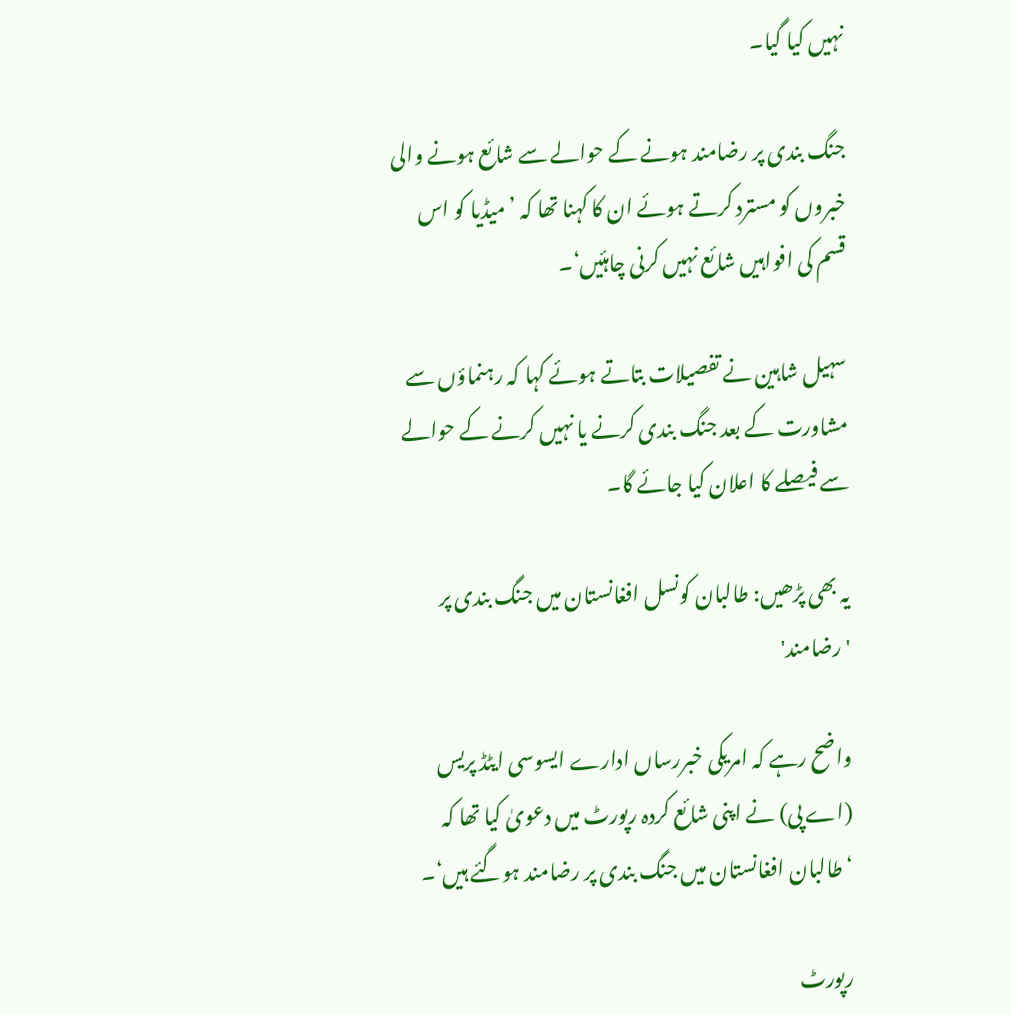نہیں کیا گیا۔

جنگ بندی پر رضامند ہونے کے حوالے سے شائع ہونے والی خبروں کو مسترد کرتے ہوئے ان کا کہنا تھا کہ ’میڈیا کو اس قسم کی افواہیں شائع نہیں کرنی چاہئیں‘۔

سہیل شاہین نے تفصیلات بتاتے ہوئے کہا کہ رہنماؤں سے مشاورت کے بعد جنگ بندی کرنے یا نہیں کرنے کے حوالے سے فیصلے کا اعلان کیا جائے گا۔

یہ بھی پڑھیں: طالبان کونسل افغانستان میں جنگ بندی پر 'رضامند'

واضح رہے کہ امریکی خبررساں ادارے ایسوسی ایٹڈ پریس (اے پی) نے اپنی شائع کردہ رپورٹ میں دعویٰ کیا تھا کہ ‘طالبان افغانستان میں جنگ بندی پر رضامند ہوگئے ہیں‘۔

رپورٹ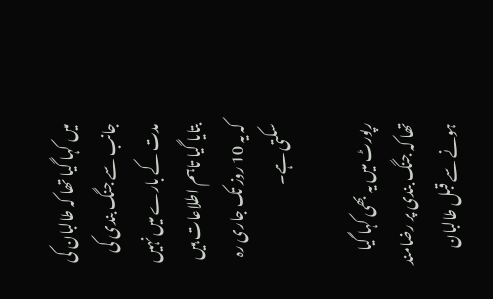میں کہا گیا تھا کہ طالبان کی جانب سے جنگ بندی کی مدت کے بارے میں نہیں بتایا گیا تاہم اطلاعات ہیں کہ یہ 10 روز تک جاری رہ سکتی ہے۔

رپورٹ میں یہ بھی کہا گیا تھا کہ جنگ بندی پر رضامند ہونے سے قبل طالبان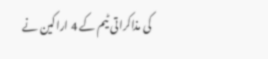کی مذاکراتی ٹیم کے 4 اراکین نے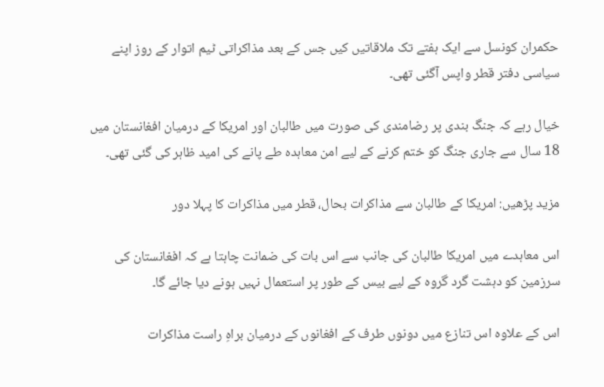حکمران کونسل سے ایک ہفتے تک ملاقاتیں کیں جس کے بعد مذاکراتی ٹیم اتوار کے روز اپنے سیاسی دفتر قطر واپس آگئی تھی۔

خیال رہے کہ جنگ بندی پر رضامندی کی صورت میں طالبان اور امریکا کے درمیان افغانستان میں 18 سال سے جاری جنگ کو ختم کرنے کے لیے امن معاہدہ طے پانے کی امید ظاہر کی گئی تھی۔

مزید پڑھیں: امریکا کے طالبان سے مذاکرات بحال، قطر میں مذاکرات کا پہلا دور

اس معاہدے میں امریکا طالبان کی جانب سے اس بات کی ضمانت چاہتا ہے کہ افغانستان کی سرزمین کو دہشت گرد گروہ کے لیے بیس کے طور پر استعمال نہیں ہونے دیا جائے گا۔

اس کے علاوہ اس تنازع میں دونوں طرف کے افغانوں کے درمیان براہِ راست مذاکرات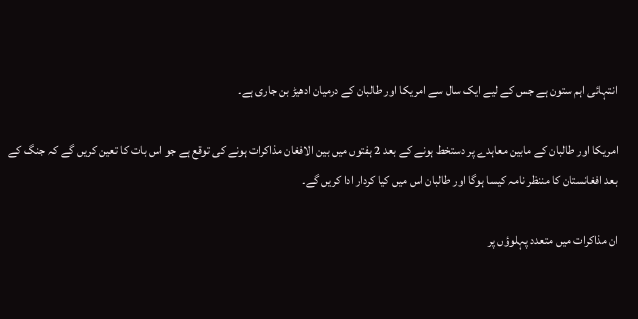انتہائی اہم ستون ہے جس کے لیے ایک سال سے امریکا اور طالبان کے درمیان ادھیڑ بن جاری ہے۔

امریکا اور طالبان کے مابین معاہدے پر دستخط ہونے کے بعد 2 ہفتوں میں بین الافغان مذاکرات ہونے کی توقع ہے جو اس بات کا تعین کریں گے کہ جنگ کے بعد افغانستان کا مننظر نامہ کیسا ہوگا اور طالبان اس میں کیا کردار ادا کریں گے۔

ان مذاکرات میں متعدد پہلوؤں پر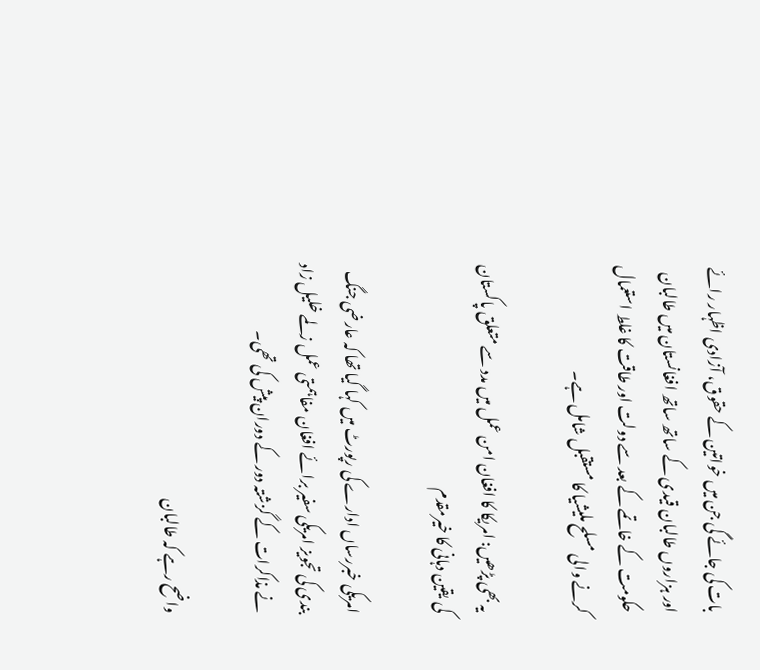بات کی جائے گی جن میں خواتین کے حقوق، آزادی اظہار رائے اور ہزاروں طالبان قیدی کے ساتھ ساتھ افغانستان میں طالبان حکومت کے خاتمے کے بعد سے دولت اور طاقت کا غلط استعمال کرنے والی مسلح ملیشیا کا مستقبل شامل ہے۔

یہ بھی پڑھیں: امریکا کا افغان امن عمل میں مدد سے متعلق پاکستان کی یقین دہانی کا خیرمقدم

امریکی خبررساں ادارے کی رپورٹ میں کہا گیا تھا کہ عارضی جنگ بندی کی تجویز امریکی سفیر برائے افغان مفاہمتی عمل زلمے خلیل زاد نے مذاکرات کے گزشتہ دور کے دوران پیش کی تھی۔

واضح رہے کہ طالبان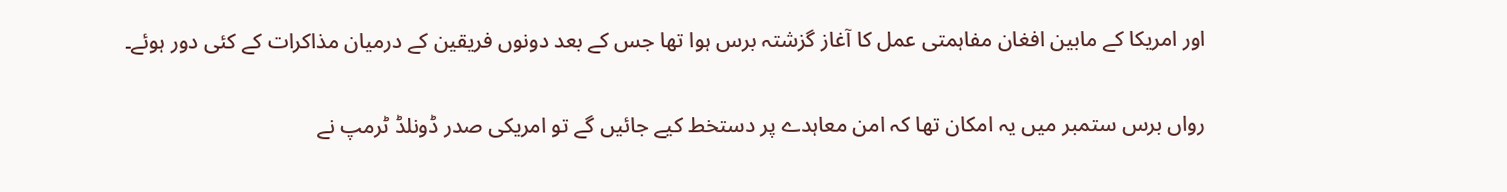اور امریکا کے مابین افغان مفاہمتی عمل کا آغاز گزشتہ برس ہوا تھا جس کے بعد دونوں فریقین کے درمیان مذاکرات کے کئی دور ہوئے۔

رواں برس ستمبر میں یہ امکان تھا کہ امن معاہدے پر دستخط کیے جائیں گے تو امریکی صدر ڈونلڈ ٹرمپ نے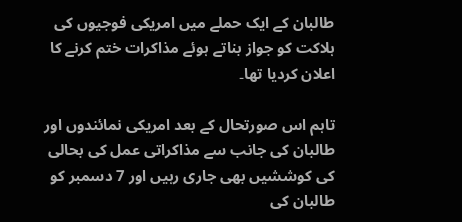طالبان کے ایک حملے میں امریکی فوجیوں کی ہلاکت کو جواز بناتے ہوئے مذاکرات ختم کرنے کا اعلان کردیا تھا۔

تاہم اس صورتحال کے بعد امریکی نمائندوں اور طالبان کی جانب سے مذاکراتی عمل کی بحالی کی کوششیں بھی جاری رہیں اور 7 دسمبر کو طالبان کی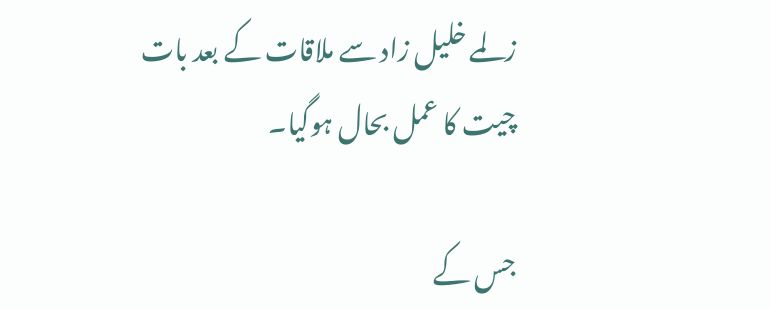زلمے خلیل زاد سے ملاقات کے بعد بات چیت کا عمل بحال ہوگیا۔

جس کے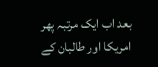بعد اب ایک مرتبہ پھر امریکا اور طالبان کے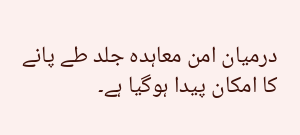درمیان امن معاہدہ جلد طے پانے کا امکان پیدا ہوگیا ہے۔